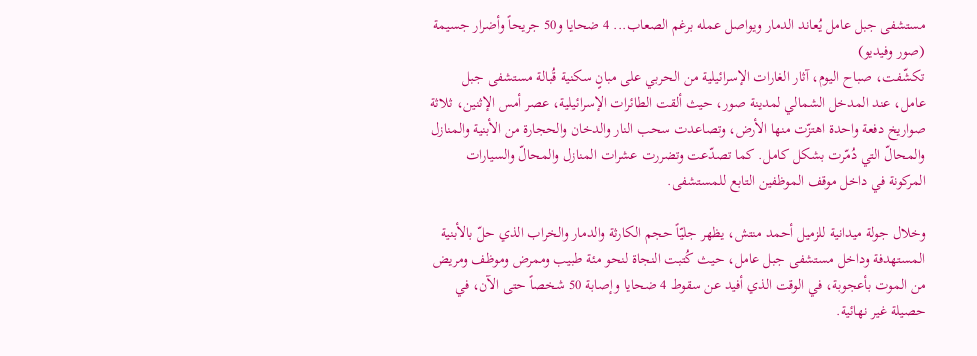مستشفى جبل عامل يُعاند الدمار ويواصل عمله برغم الصعاب... 4 ضحايا و50 جريحاً وأضرار جسيمة (صور وفيديو)
تكشّفت، صباح اليوم، آثار الغارات الإسرائيلية من الحربي على مبانٍ سكنية قُبالة مستشفى جبل عامل، عند المدخل الشمالي لمدينة صور، حيث ألقت الطائرات الإسرائيلية، عصر أمس الإثنين، ثلاثة صواريخ دفعة واحدة اهتزّت منها الأرض، وتصاعدت سحب النار والدخان والحجارة من الأبنية والمنازل والمحالّ التي دُمّرت بشكل كامل. كما تصدّعت وتضررت عشرات المنازل والمحالّ والسيارات المركونة في داخل موقف الموظفين التابع للمستشفى.

وخلال جولة ميدانية للزميل أحمد منتش، يظهر جليّاً حجم الكارثة والدمار والخراب الذي حلّ بالأبنية المستهدفة وداخل مستشفى جبل عامل، حيث كُتبت النجاة لنحو مئة طبيب وممرض وموظف ومريض من الموت بأعجوبة، في الوقت الذي أفيد عن سقوط 4 ضحايا وإصابة 50 شخصاً حتى الآن، في حصيلة غير نهائية.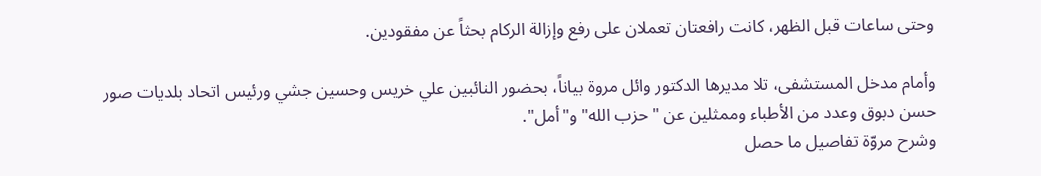وحتى ساعات قبل الظهر، كانت رافعتان تعملان على رفع وإزالة الركام بحثاً عن مفقودين.

وأمام مدخل المستشفى، تلا مديرها الدكتور وائل مروة بياناً، بحضور النائبين علي خريس وحسين جشي ورئيس اتحاد بلديات صور حسن دبوق وعدد من الأطباء وممثلين عن "حزب الله" و"أمل".
وشرح مروّة تفاصيل ما حصل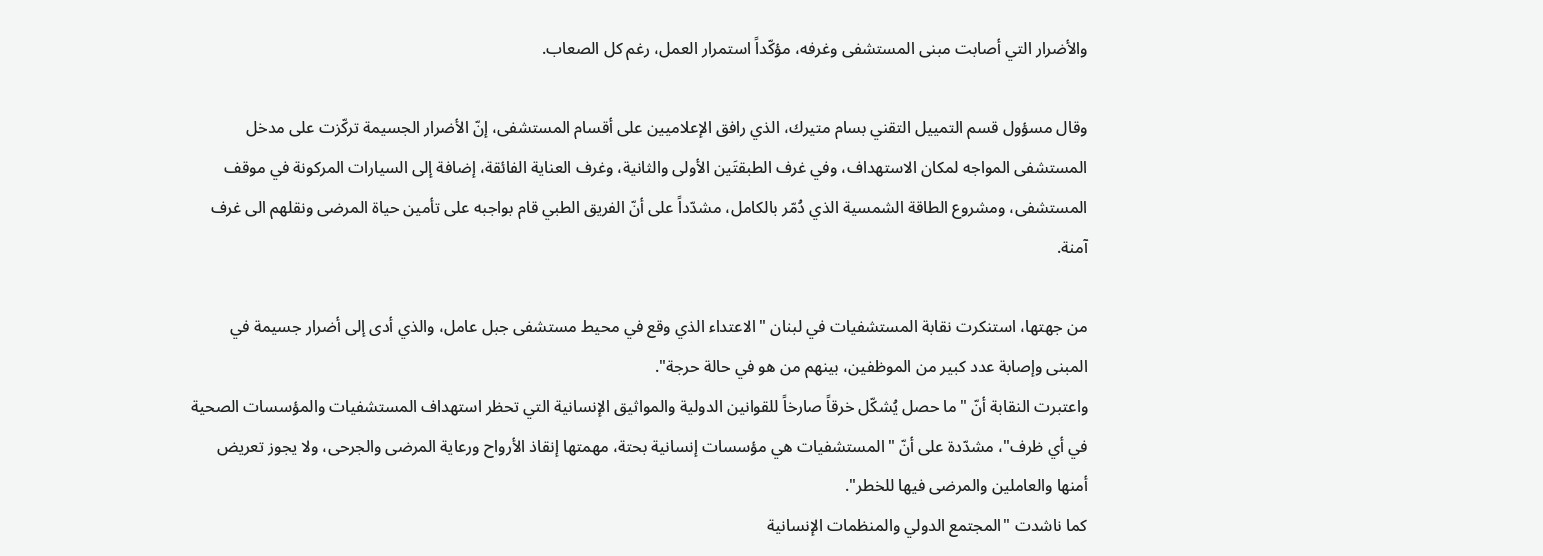والأضرار التي أصابت مبنى المستشفى وغرفه، مؤكّداً استمرار العمل، رغم كل الصعاب.

وقال مسؤول قسم التمييل التقني بسام متيرك، الذي رافق الإعلاميين على أقسام المستشفى، إنّ الأضرار الجسيمة تركّزت على مدخل المستشفى المواجه لمكان الاستهداف، وفي غرف الطبقتَين الأولى والثانية، وغرف العناية الفائقة، إضافة إلى السيارات المركونة في موقف المستشفى، ومشروع الطاقة الشمسية الذي دُمّر بالكامل، مشدّداً على أنّ الفريق الطبي قام بواجبه على تأمين حياة المرضى ونقلهم الى غرف آمنة.

من جهتها، استنكرت نقابة المستشفيات في لبنان "الاعتداء الذي وقع في محيط مستشفى جبل عامل، والذي أدى إلى أضرار جسيمة في المبنى وإصابة عدد كبير من الموظفين، بينهم من هو في حالة حرجة".
واعتبرت النقابة أنّ "ما حصل يُشكّل خرقاً صارخاً للقوانين الدولية والمواثيق الإنسانية التي تحظر استهداف المستشفيات والمؤسسات الصحية في أي ظرف"، مشدّدة على أنّ "المستشفيات هي مؤسسات إنسانية بحتة، مهمتها إنقاذ الأرواح ورعاية المرضى والجرحى، ولا يجوز تعريض أمنها والعاملين والمرضى فيها للخطر".
كما ناشدت "المجتمع الدولي والمنظمات الإنسانية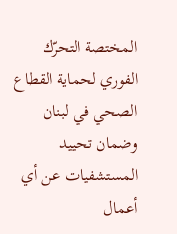المختصة التحرّك الفوري لحماية القطاع الصحي في لبنان وضمان تحييد المستشفيات عن أي أعمال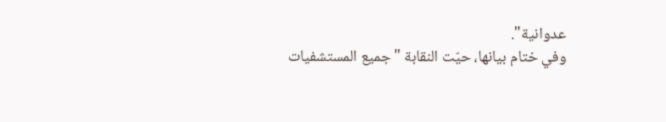عدوانية".
وفي ختام بيانها، حيّت النقابة "جميع المستشفيات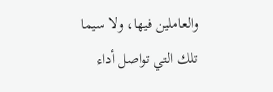والعاملين فيها، ولا سيما تلك التي تواصل أداء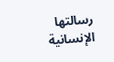رسالتها الإنسانية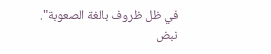في ظل ظروف بالغة الصعوبة".
نبض